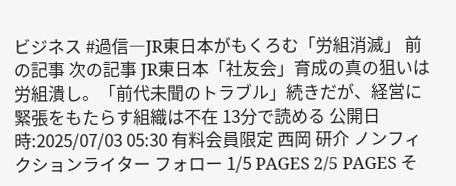ビジネス #過信―JR東日本がもくろむ「労組消滅」 前の記事 次の記事 JR東日本「社友会」育成の真の狙いは労組潰し。「前代未聞のトラブル」続きだが、経営に緊張をもたらす組織は不在 13分で読める 公開日時:2025/07/03 05:30 有料会員限定 西岡 研介 ノンフィクションライター フォロー 1/5 PAGES 2/5 PAGES そ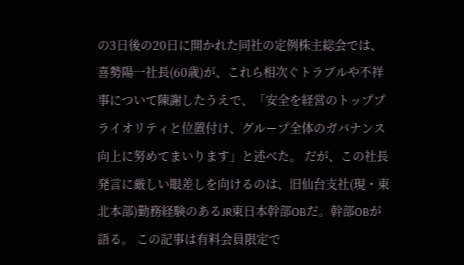の3日後の20日に開かれた同社の定例株主総会では、喜勢陽一社長(60歳)が、これら相次ぐトラブルや不祥事について陳謝したうえで、「安全を経営のトッププライオリティと位置付け、グループ全体のガバナンス向上に努めてまいります」と述べた。 だが、この社長発言に厳しい眼差しを向けるのは、旧仙台支社(現・東北本部)勤務経験のあるJR東日本幹部OBだ。幹部OBが語る。 この記事は有料会員限定で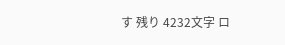す 残り 4232文字 ロ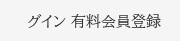グイン 有料会員登録